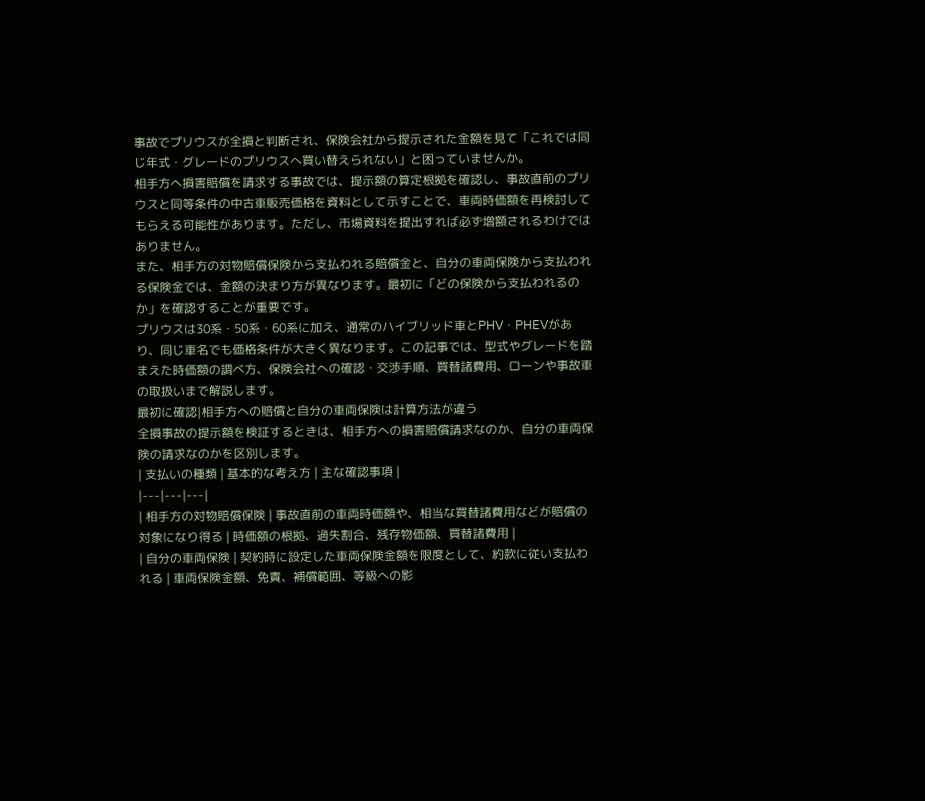事故でプリウスが全損と判断され、保険会社から提示された金額を見て「これでは同じ年式・グレードのプリウスへ買い替えられない」と困っていませんか。
相手方へ損害賠償を請求する事故では、提示額の算定根拠を確認し、事故直前のプリウスと同等条件の中古車販売価格を資料として示すことで、車両時価額を再検討してもらえる可能性があります。ただし、市場資料を提出すれば必ず増額されるわけではありません。
また、相手方の対物賠償保険から支払われる賠償金と、自分の車両保険から支払われる保険金では、金額の決まり方が異なります。最初に「どの保険から支払われるのか」を確認することが重要です。
プリウスは30系・50系・60系に加え、通常のハイブリッド車とPHV・PHEVがあり、同じ車名でも価格条件が大きく異なります。この記事では、型式やグレードを踏まえた時価額の調べ方、保険会社への確認・交渉手順、買替諸費用、ローンや事故車の取扱いまで解説します。
最初に確認|相手方への賠償と自分の車両保険は計算方法が違う
全損事故の提示額を検証するときは、相手方への損害賠償請求なのか、自分の車両保険の請求なのかを区別します。
| 支払いの種類 | 基本的な考え方 | 主な確認事項 |
|---|---|---|
| 相手方の対物賠償保険 | 事故直前の車両時価額や、相当な買替諸費用などが賠償の対象になり得る | 時価額の根拠、過失割合、残存物価額、買替諸費用 |
| 自分の車両保険 | 契約時に設定した車両保険金額を限度として、約款に従い支払われる | 車両保険金額、免責、補償範囲、等級への影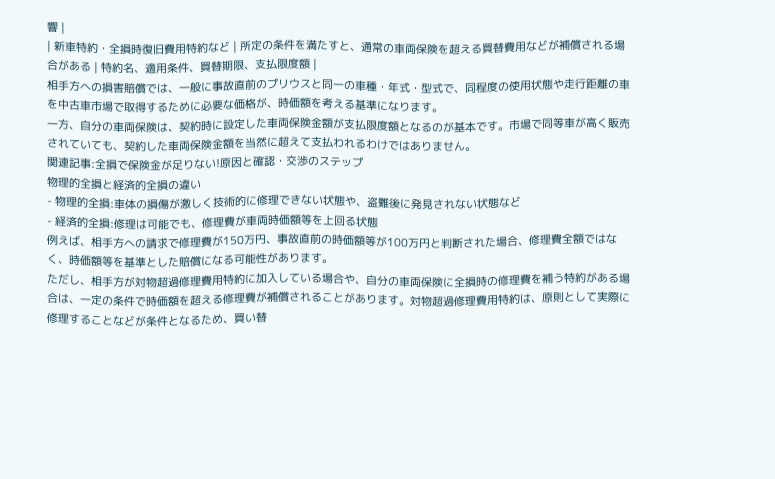響 |
| 新車特約・全損時復旧費用特約など | 所定の条件を満たすと、通常の車両保険を超える買替費用などが補償される場合がある | 特約名、適用条件、買替期限、支払限度額 |
相手方への損害賠償では、一般に事故直前のプリウスと同一の車種・年式・型式で、同程度の使用状態や走行距離の車を中古車市場で取得するために必要な価格が、時価額を考える基準になります。
一方、自分の車両保険は、契約時に設定した車両保険金額が支払限度額となるのが基本です。市場で同等車が高く販売されていても、契約した車両保険金額を当然に超えて支払われるわけではありません。
関連記事:全損で保険金が足りない!原因と確認・交渉のステップ
物理的全損と経済的全損の違い
- 物理的全損:車体の損傷が激しく技術的に修理できない状態や、盗難後に発見されない状態など
- 経済的全損:修理は可能でも、修理費が車両時価額等を上回る状態
例えば、相手方への請求で修理費が150万円、事故直前の時価額等が100万円と判断された場合、修理費全額ではなく、時価額等を基準とした賠償になる可能性があります。
ただし、相手方が対物超過修理費用特約に加入している場合や、自分の車両保険に全損時の修理費を補う特約がある場合は、一定の条件で時価額を超える修理費が補償されることがあります。対物超過修理費用特約は、原則として実際に修理することなどが条件となるため、買い替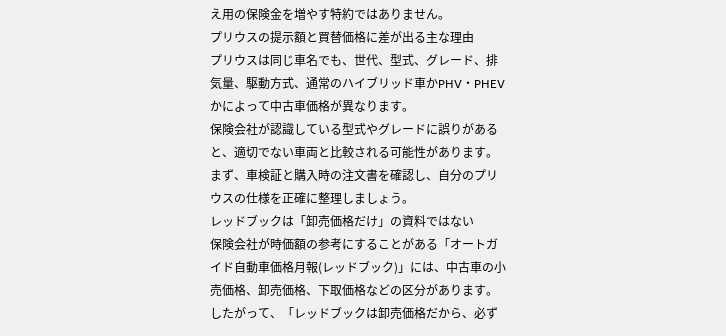え用の保険金を増やす特約ではありません。
プリウスの提示額と買替価格に差が出る主な理由
プリウスは同じ車名でも、世代、型式、グレード、排気量、駆動方式、通常のハイブリッド車かPHV・PHEVかによって中古車価格が異なります。
保険会社が認識している型式やグレードに誤りがあると、適切でない車両と比較される可能性があります。まず、車検証と購入時の注文書を確認し、自分のプリウスの仕様を正確に整理しましょう。
レッドブックは「卸売価格だけ」の資料ではない
保険会社が時価額の参考にすることがある「オートガイド自動車価格月報(レッドブック)」には、中古車の小売価格、卸売価格、下取価格などの区分があります。
したがって、「レッドブックは卸売価格だから、必ず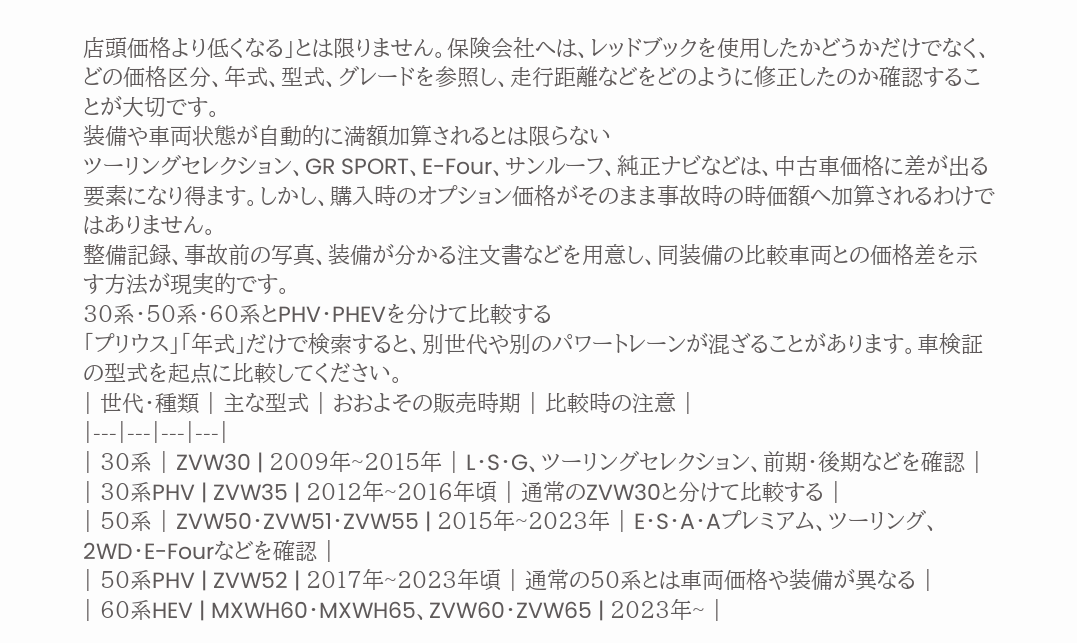店頭価格より低くなる」とは限りません。保険会社へは、レッドブックを使用したかどうかだけでなく、どの価格区分、年式、型式、グレードを参照し、走行距離などをどのように修正したのか確認することが大切です。
装備や車両状態が自動的に満額加算されるとは限らない
ツーリングセレクション、GR SPORT、E-Four、サンルーフ、純正ナビなどは、中古車価格に差が出る要素になり得ます。しかし、購入時のオプション価格がそのまま事故時の時価額へ加算されるわけではありません。
整備記録、事故前の写真、装備が分かる注文書などを用意し、同装備の比較車両との価格差を示す方法が現実的です。
30系・50系・60系とPHV・PHEVを分けて比較する
「プリウス」「年式」だけで検索すると、別世代や別のパワートレーンが混ざることがあります。車検証の型式を起点に比較してください。
| 世代・種類 | 主な型式 | おおよその販売時期 | 比較時の注意 |
|---|---|---|---|
| 30系 | ZVW30 | 2009年~2015年 | L・S・G、ツーリングセレクション、前期・後期などを確認 |
| 30系PHV | ZVW35 | 2012年~2016年頃 | 通常のZVW30と分けて比較する |
| 50系 | ZVW50・ZVW51・ZVW55 | 2015年~2023年 | E・S・A・Aプレミアム、ツーリング、2WD・E-Fourなどを確認 |
| 50系PHV | ZVW52 | 2017年~2023年頃 | 通常の50系とは車両価格や装備が異なる |
| 60系HEV | MXWH60・MXWH65、ZVW60・ZVW65 | 2023年~ |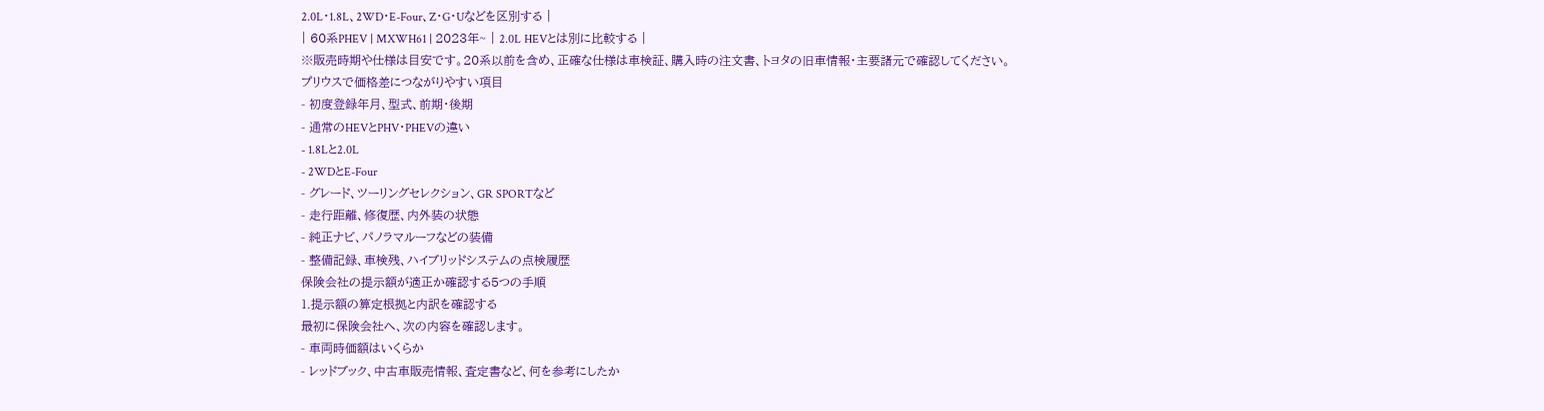2.0L・1.8L、2WD・E-Four、Z・G・Uなどを区別する |
| 60系PHEV | MXWH61 | 2023年~ | 2.0L HEVとは別に比較する |
※販売時期や仕様は目安です。20系以前を含め、正確な仕様は車検証、購入時の注文書、トヨタの旧車情報・主要諸元で確認してください。
プリウスで価格差につながりやすい項目
- 初度登録年月、型式、前期・後期
- 通常のHEVとPHV・PHEVの違い
- 1.8Lと2.0L
- 2WDとE-Four
- グレード、ツーリングセレクション、GR SPORTなど
- 走行距離、修復歴、内外装の状態
- 純正ナビ、パノラマルーフなどの装備
- 整備記録、車検残、ハイブリッドシステムの点検履歴
保険会社の提示額が適正か確認する5つの手順
1.提示額の算定根拠と内訳を確認する
最初に保険会社へ、次の内容を確認します。
- 車両時価額はいくらか
- レッドブック、中古車販売情報、査定書など、何を参考にしたか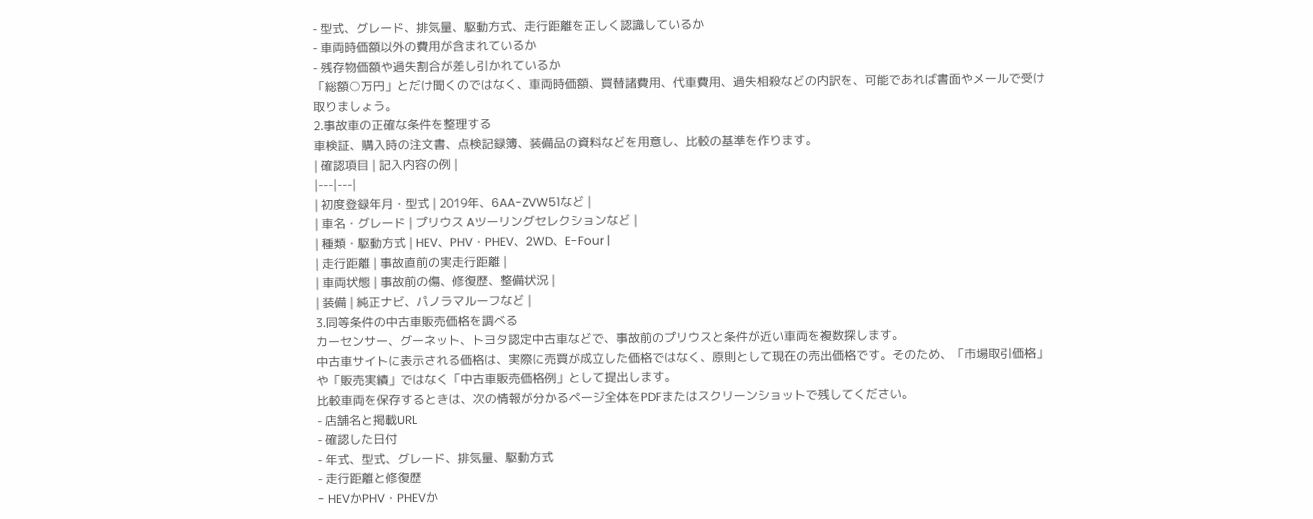- 型式、グレード、排気量、駆動方式、走行距離を正しく認識しているか
- 車両時価額以外の費用が含まれているか
- 残存物価額や過失割合が差し引かれているか
「総額○万円」とだけ聞くのではなく、車両時価額、買替諸費用、代車費用、過失相殺などの内訳を、可能であれば書面やメールで受け取りましょう。
2.事故車の正確な条件を整理する
車検証、購入時の注文書、点検記録簿、装備品の資料などを用意し、比較の基準を作ります。
| 確認項目 | 記入内容の例 |
|---|---|
| 初度登録年月・型式 | 2019年、6AA-ZVW51など |
| 車名・グレード | プリウス Aツーリングセレクションなど |
| 種類・駆動方式 | HEV、PHV・PHEV、2WD、E-Four |
| 走行距離 | 事故直前の実走行距離 |
| 車両状態 | 事故前の傷、修復歴、整備状況 |
| 装備 | 純正ナビ、パノラマルーフなど |
3.同等条件の中古車販売価格を調べる
カーセンサー、グーネット、トヨタ認定中古車などで、事故前のプリウスと条件が近い車両を複数探します。
中古車サイトに表示される価格は、実際に売買が成立した価格ではなく、原則として現在の売出価格です。そのため、「市場取引価格」や「販売実績」ではなく「中古車販売価格例」として提出します。
比較車両を保存するときは、次の情報が分かるページ全体をPDFまたはスクリーンショットで残してください。
- 店舗名と掲載URL
- 確認した日付
- 年式、型式、グレード、排気量、駆動方式
- 走行距離と修復歴
- HEVかPHV・PHEVか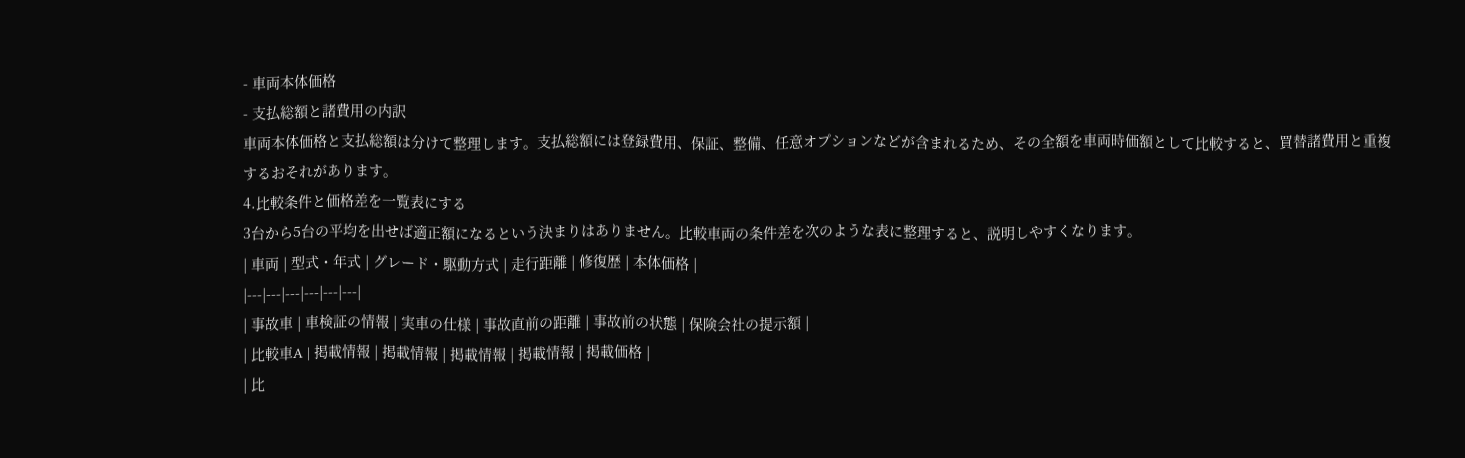- 車両本体価格
- 支払総額と諸費用の内訳
車両本体価格と支払総額は分けて整理します。支払総額には登録費用、保証、整備、任意オプションなどが含まれるため、その全額を車両時価額として比較すると、買替諸費用と重複するおそれがあります。
4.比較条件と価格差を一覧表にする
3台から5台の平均を出せば適正額になるという決まりはありません。比較車両の条件差を次のような表に整理すると、説明しやすくなります。
| 車両 | 型式・年式 | グレード・駆動方式 | 走行距離 | 修復歴 | 本体価格 |
|---|---|---|---|---|---|
| 事故車 | 車検証の情報 | 実車の仕様 | 事故直前の距離 | 事故前の状態 | 保険会社の提示額 |
| 比較車A | 掲載情報 | 掲載情報 | 掲載情報 | 掲載情報 | 掲載価格 |
| 比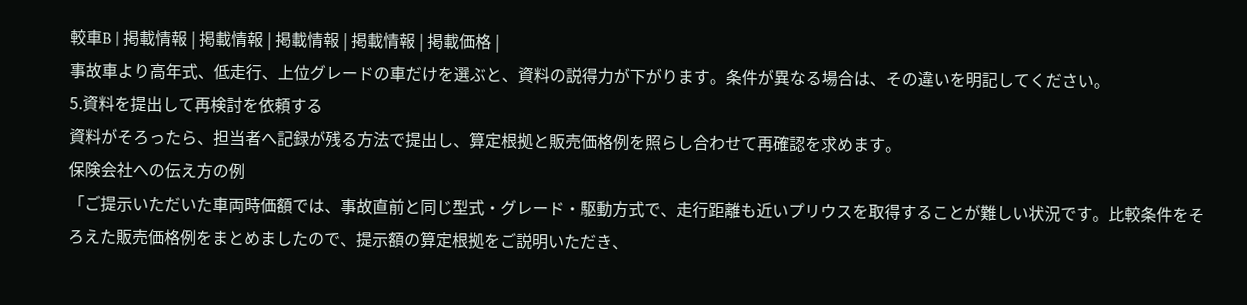較車B | 掲載情報 | 掲載情報 | 掲載情報 | 掲載情報 | 掲載価格 |
事故車より高年式、低走行、上位グレードの車だけを選ぶと、資料の説得力が下がります。条件が異なる場合は、その違いを明記してください。
5.資料を提出して再検討を依頼する
資料がそろったら、担当者へ記録が残る方法で提出し、算定根拠と販売価格例を照らし合わせて再確認を求めます。
保険会社への伝え方の例
「ご提示いただいた車両時価額では、事故直前と同じ型式・グレード・駆動方式で、走行距離も近いプリウスを取得することが難しい状況です。比較条件をそろえた販売価格例をまとめましたので、提示額の算定根拠をご説明いただき、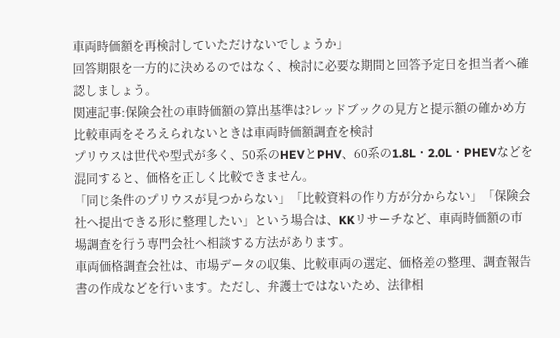車両時価額を再検討していただけないでしょうか」
回答期限を一方的に決めるのではなく、検討に必要な期間と回答予定日を担当者へ確認しましょう。
関連記事:保険会社の車時価額の算出基準は?レッドブックの見方と提示額の確かめ方
比較車両をそろえられないときは車両時価額調査を検討
プリウスは世代や型式が多く、50系のHEVとPHV、60系の1.8L・2.0L・PHEVなどを混同すると、価格を正しく比較できません。
「同じ条件のプリウスが見つからない」「比較資料の作り方が分からない」「保険会社へ提出できる形に整理したい」という場合は、KKリサーチなど、車両時価額の市場調査を行う専門会社へ相談する方法があります。
車両価格調査会社は、市場データの収集、比較車両の選定、価格差の整理、調査報告書の作成などを行います。ただし、弁護士ではないため、法律相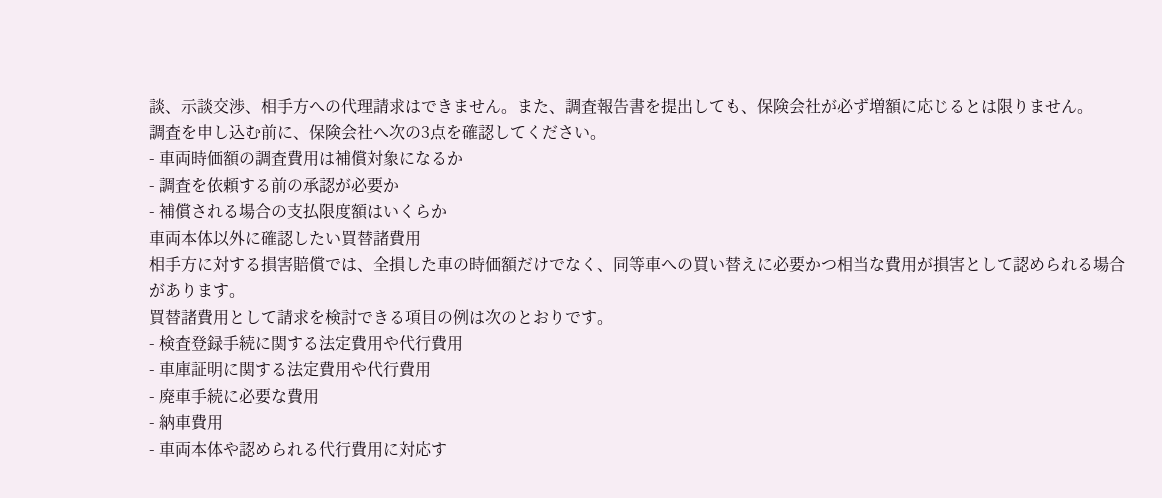談、示談交渉、相手方への代理請求はできません。また、調査報告書を提出しても、保険会社が必ず増額に応じるとは限りません。
調査を申し込む前に、保険会社へ次の3点を確認してください。
- 車両時価額の調査費用は補償対象になるか
- 調査を依頼する前の承認が必要か
- 補償される場合の支払限度額はいくらか
車両本体以外に確認したい買替諸費用
相手方に対する損害賠償では、全損した車の時価額だけでなく、同等車への買い替えに必要かつ相当な費用が損害として認められる場合があります。
買替諸費用として請求を検討できる項目の例は次のとおりです。
- 検査登録手続に関する法定費用や代行費用
- 車庫証明に関する法定費用や代行費用
- 廃車手続に必要な費用
- 納車費用
- 車両本体や認められる代行費用に対応す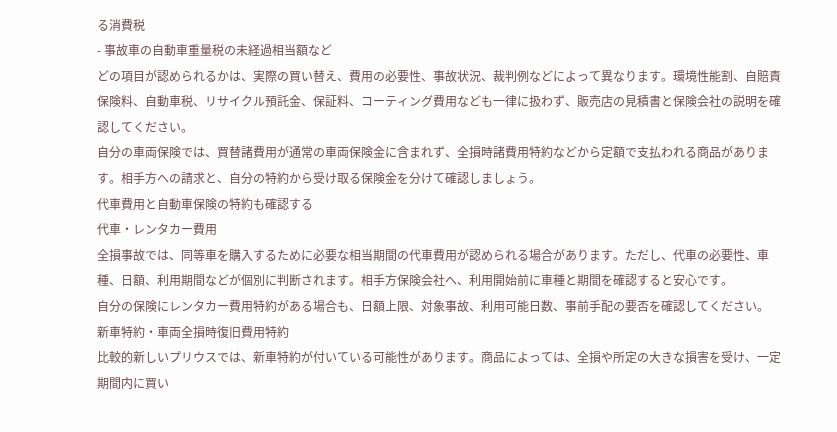る消費税
- 事故車の自動車重量税の未経過相当額など
どの項目が認められるかは、実際の買い替え、費用の必要性、事故状況、裁判例などによって異なります。環境性能割、自賠責保険料、自動車税、リサイクル預託金、保証料、コーティング費用なども一律に扱わず、販売店の見積書と保険会社の説明を確認してください。
自分の車両保険では、買替諸費用が通常の車両保険金に含まれず、全損時諸費用特約などから定額で支払われる商品があります。相手方への請求と、自分の特約から受け取る保険金を分けて確認しましょう。
代車費用と自動車保険の特約も確認する
代車・レンタカー費用
全損事故では、同等車を購入するために必要な相当期間の代車費用が認められる場合があります。ただし、代車の必要性、車種、日額、利用期間などが個別に判断されます。相手方保険会社へ、利用開始前に車種と期間を確認すると安心です。
自分の保険にレンタカー費用特約がある場合も、日額上限、対象事故、利用可能日数、事前手配の要否を確認してください。
新車特約・車両全損時復旧費用特約
比較的新しいプリウスでは、新車特約が付いている可能性があります。商品によっては、全損や所定の大きな損害を受け、一定期間内に買い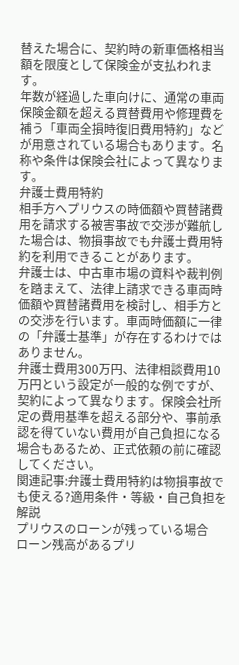替えた場合に、契約時の新車価格相当額を限度として保険金が支払われます。
年数が経過した車向けに、通常の車両保険金額を超える買替費用や修理費を補う「車両全損時復旧費用特約」などが用意されている場合もあります。名称や条件は保険会社によって異なります。
弁護士費用特約
相手方へプリウスの時価額や買替諸費用を請求する被害事故で交渉が難航した場合は、物損事故でも弁護士費用特約を利用できることがあります。
弁護士は、中古車市場の資料や裁判例を踏まえて、法律上請求できる車両時価額や買替諸費用を検討し、相手方との交渉を行います。車両時価額に一律の「弁護士基準」が存在するわけではありません。
弁護士費用300万円、法律相談費用10万円という設定が一般的な例ですが、契約によって異なります。保険会社所定の費用基準を超える部分や、事前承認を得ていない費用が自己負担になる場合もあるため、正式依頼の前に確認してください。
関連記事:弁護士費用特約は物損事故でも使える?適用条件・等級・自己負担を解説
プリウスのローンが残っている場合
ローン残高があるプリ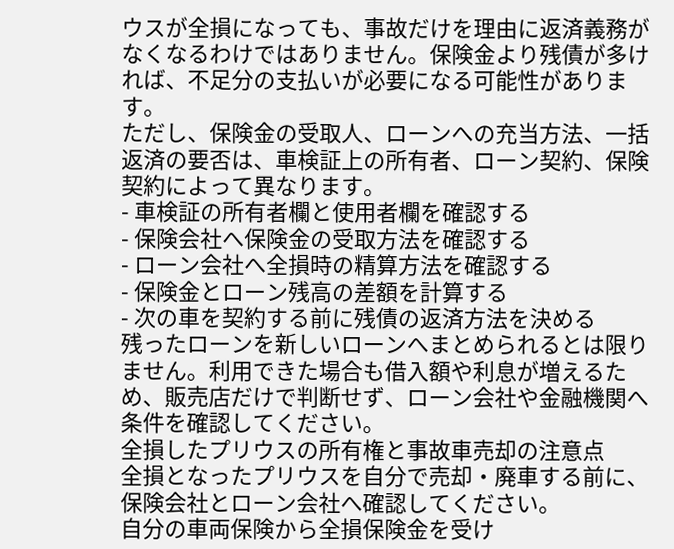ウスが全損になっても、事故だけを理由に返済義務がなくなるわけではありません。保険金より残債が多ければ、不足分の支払いが必要になる可能性があります。
ただし、保険金の受取人、ローンへの充当方法、一括返済の要否は、車検証上の所有者、ローン契約、保険契約によって異なります。
- 車検証の所有者欄と使用者欄を確認する
- 保険会社へ保険金の受取方法を確認する
- ローン会社へ全損時の精算方法を確認する
- 保険金とローン残高の差額を計算する
- 次の車を契約する前に残債の返済方法を決める
残ったローンを新しいローンへまとめられるとは限りません。利用できた場合も借入額や利息が増えるため、販売店だけで判断せず、ローン会社や金融機関へ条件を確認してください。
全損したプリウスの所有権と事故車売却の注意点
全損となったプリウスを自分で売却・廃車する前に、保険会社とローン会社へ確認してください。
自分の車両保険から全損保険金を受け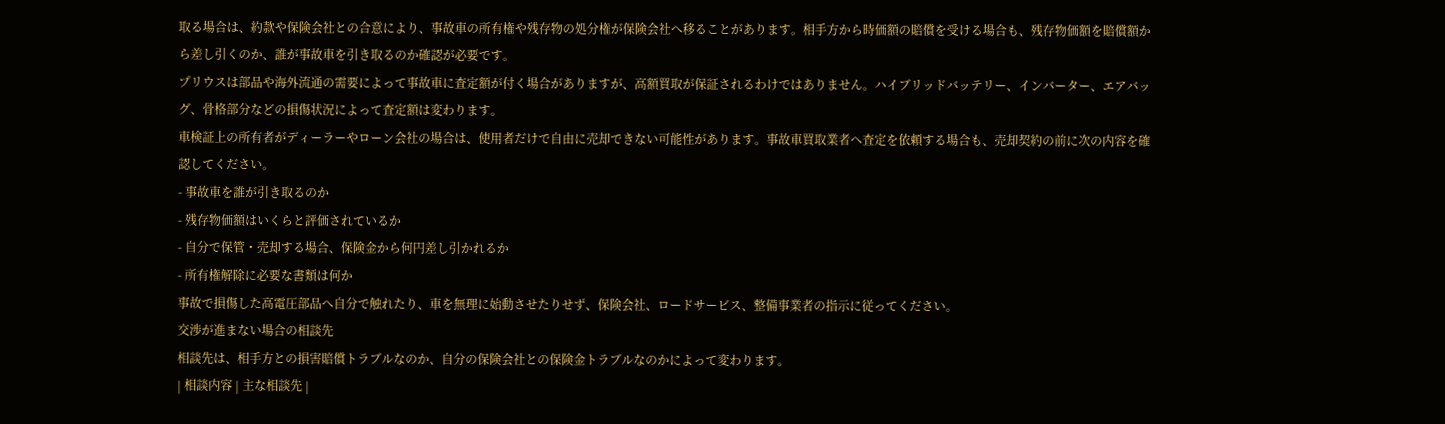取る場合は、約款や保険会社との合意により、事故車の所有権や残存物の処分権が保険会社へ移ることがあります。相手方から時価額の賠償を受ける場合も、残存物価額を賠償額から差し引くのか、誰が事故車を引き取るのか確認が必要です。
プリウスは部品や海外流通の需要によって事故車に査定額が付く場合がありますが、高額買取が保証されるわけではありません。ハイブリッドバッテリー、インバーター、エアバッグ、骨格部分などの損傷状況によって査定額は変わります。
車検証上の所有者がディーラーやローン会社の場合は、使用者だけで自由に売却できない可能性があります。事故車買取業者へ査定を依頼する場合も、売却契約の前に次の内容を確認してください。
- 事故車を誰が引き取るのか
- 残存物価額はいくらと評価されているか
- 自分で保管・売却する場合、保険金から何円差し引かれるか
- 所有権解除に必要な書類は何か
事故で損傷した高電圧部品へ自分で触れたり、車を無理に始動させたりせず、保険会社、ロードサービス、整備事業者の指示に従ってください。
交渉が進まない場合の相談先
相談先は、相手方との損害賠償トラブルなのか、自分の保険会社との保険金トラブルなのかによって変わります。
| 相談内容 | 主な相談先 |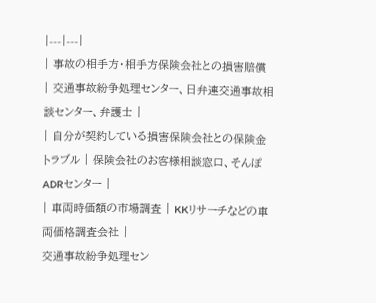|---|---|
| 事故の相手方・相手方保険会社との損害賠償 | 交通事故紛争処理センター、日弁連交通事故相談センター、弁護士 |
| 自分が契約している損害保険会社との保険金トラブル | 保険会社のお客様相談窓口、そんぽADRセンター |
| 車両時価額の市場調査 | KKリサーチなどの車両価格調査会社 |
交通事故紛争処理セン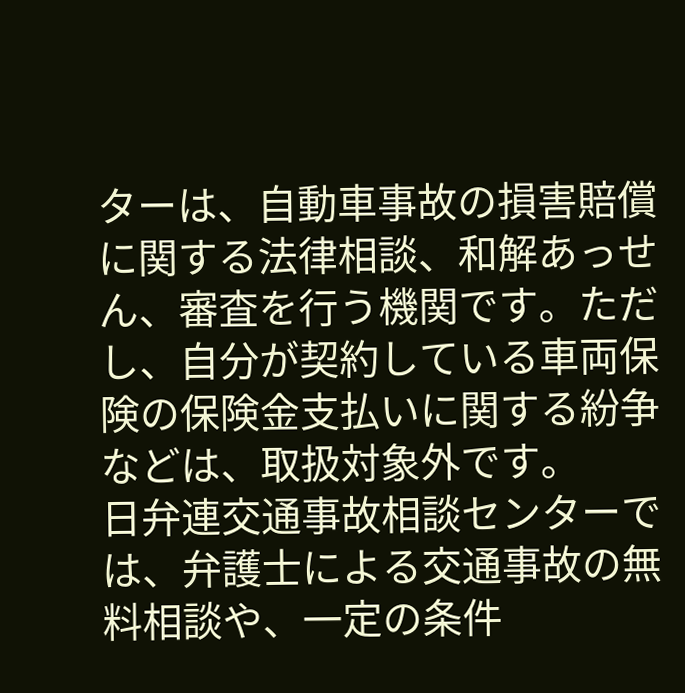ターは、自動車事故の損害賠償に関する法律相談、和解あっせん、審査を行う機関です。ただし、自分が契約している車両保険の保険金支払いに関する紛争などは、取扱対象外です。
日弁連交通事故相談センターでは、弁護士による交通事故の無料相談や、一定の条件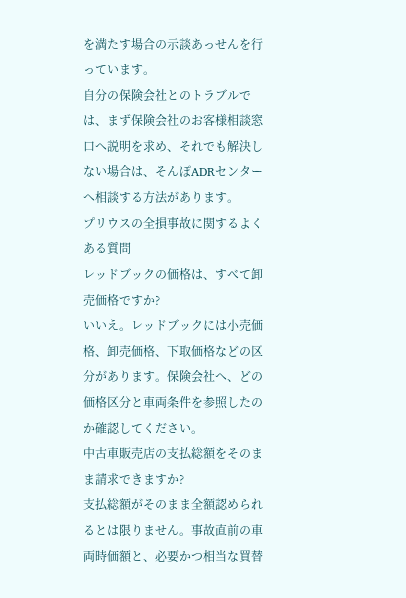を満たす場合の示談あっせんを行っています。
自分の保険会社とのトラブルでは、まず保険会社のお客様相談窓口へ説明を求め、それでも解決しない場合は、そんぽADRセンターへ相談する方法があります。
プリウスの全損事故に関するよくある質問
レッドブックの価格は、すべて卸売価格ですか?
いいえ。レッドブックには小売価格、卸売価格、下取価格などの区分があります。保険会社へ、どの価格区分と車両条件を参照したのか確認してください。
中古車販売店の支払総額をそのまま請求できますか?
支払総額がそのまま全額認められるとは限りません。事故直前の車両時価額と、必要かつ相当な買替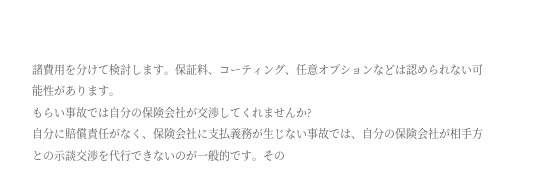諸費用を分けて検討します。保証料、コーティング、任意オプションなどは認められない可能性があります。
もらい事故では自分の保険会社が交渉してくれませんか?
自分に賠償責任がなく、保険会社に支払義務が生じない事故では、自分の保険会社が相手方との示談交渉を代行できないのが一般的です。その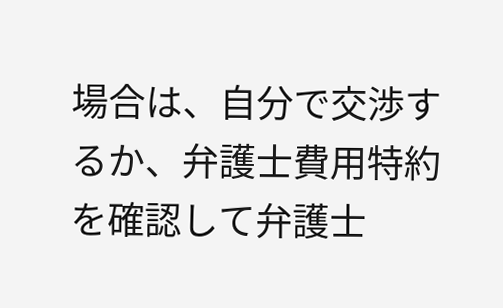場合は、自分で交渉するか、弁護士費用特約を確認して弁護士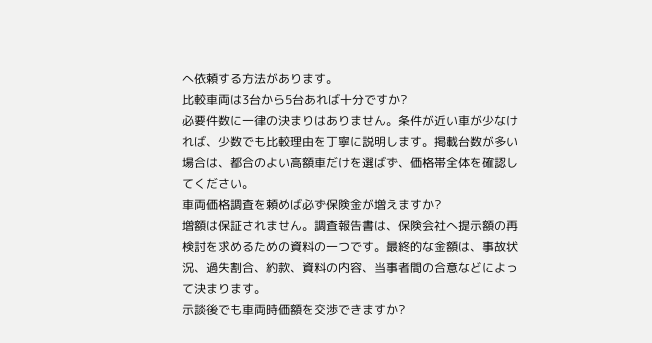へ依頼する方法があります。
比較車両は3台から5台あれば十分ですか?
必要件数に一律の決まりはありません。条件が近い車が少なければ、少数でも比較理由を丁寧に説明します。掲載台数が多い場合は、都合のよい高額車だけを選ばず、価格帯全体を確認してください。
車両価格調査を頼めば必ず保険金が増えますか?
増額は保証されません。調査報告書は、保険会社へ提示額の再検討を求めるための資料の一つです。最終的な金額は、事故状況、過失割合、約款、資料の内容、当事者間の合意などによって決まります。
示談後でも車両時価額を交渉できますか?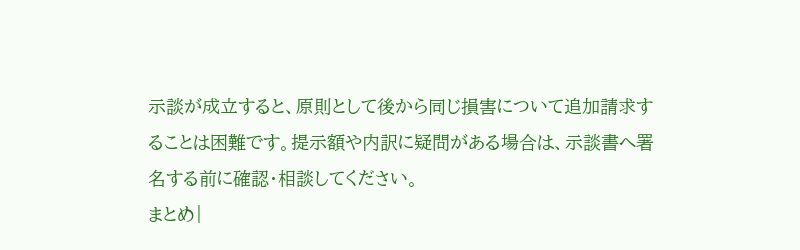示談が成立すると、原則として後から同じ損害について追加請求することは困難です。提示額や内訳に疑問がある場合は、示談書へ署名する前に確認・相談してください。
まとめ|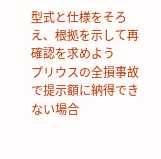型式と仕様をそろえ、根拠を示して再確認を求めよう
プリウスの全損事故で提示額に納得できない場合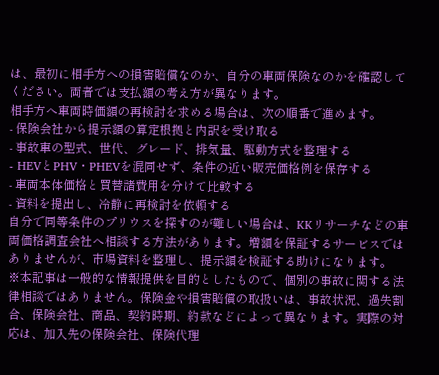は、最初に相手方への損害賠償なのか、自分の車両保険なのかを確認してください。両者では支払額の考え方が異なります。
相手方へ車両時価額の再検討を求める場合は、次の順番で進めます。
- 保険会社から提示額の算定根拠と内訳を受け取る
- 事故車の型式、世代、グレード、排気量、駆動方式を整理する
- HEVとPHV・PHEVを混同せず、条件の近い販売価格例を保存する
- 車両本体価格と買替諸費用を分けて比較する
- 資料を提出し、冷静に再検討を依頼する
自分で同等条件のプリウスを探すのが難しい場合は、KKリサーチなどの車両価格調査会社へ相談する方法があります。増額を保証するサービスではありませんが、市場資料を整理し、提示額を検証する助けになります。
※本記事は一般的な情報提供を目的としたもので、個別の事故に関する法律相談ではありません。保険金や損害賠償の取扱いは、事故状況、過失割合、保険会社、商品、契約時期、約款などによって異なります。実際の対応は、加入先の保険会社、保険代理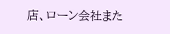店、ローン会社また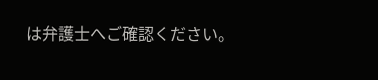は弁護士へご確認ください。